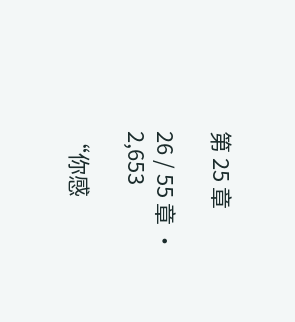第 25 章

26 / 55 章 · 2,653

“你感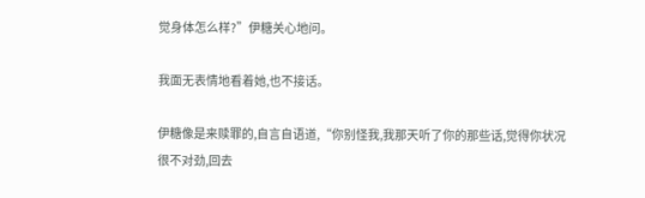觉身体怎么样?”伊糖关心地问。

我面无表情地看着她,也不接话。

伊糖像是来赎罪的,自言自语道,“你别怪我,我那天听了你的那些话,觉得你状况很不对劲,回去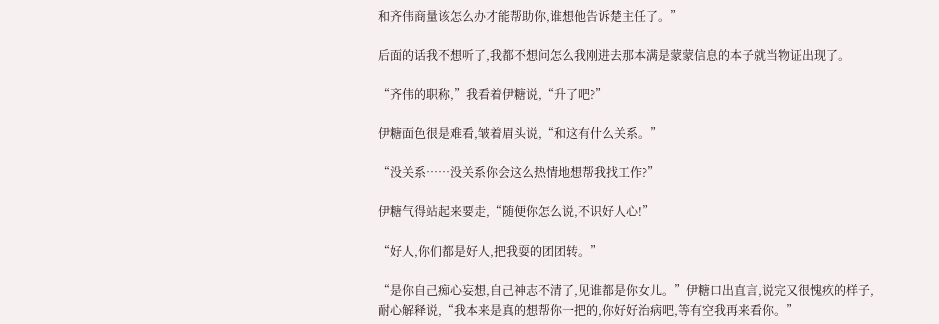和齐伟商量该怎么办才能帮助你,谁想他告诉楚主任了。”

后面的话我不想听了,我都不想问怎么我刚进去那本满是蒙蒙信息的本子就当物证出现了。

“齐伟的职称,”我看着伊糖说,“升了吧?”

伊糖面色很是难看,皱着眉头说,“和这有什么关系。”

“没关系……没关系你会这么热情地想帮我找工作?”

伊糖气得站起来要走,“随便你怎么说,不识好人心!”

“好人,你们都是好人,把我耍的团团转。”

“是你自己痴心妄想,自己神志不清了,见谁都是你女儿。”伊糖口出直言,说完又很愧疚的样子,耐心解释说,“我本来是真的想帮你一把的,你好好治病吧,等有空我再来看你。”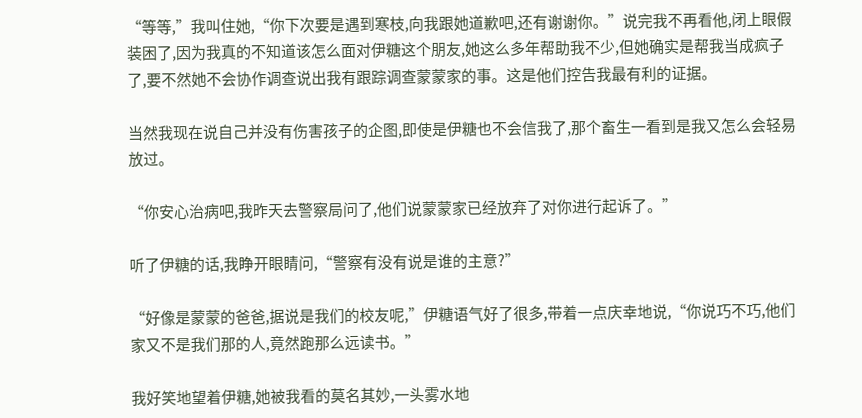“等等,”我叫住她,“你下次要是遇到寒枝,向我跟她道歉吧,还有谢谢你。”说完我不再看他,闭上眼假装困了,因为我真的不知道该怎么面对伊糖这个朋友,她这么多年帮助我不少,但她确实是帮我当成疯子了,要不然她不会协作调查说出我有跟踪调查蒙蒙家的事。这是他们控告我最有利的证据。

当然我现在说自己并没有伤害孩子的企图,即使是伊糖也不会信我了,那个畜生一看到是我又怎么会轻易放过。

“你安心治病吧,我昨天去警察局问了,他们说蒙蒙家已经放弃了对你进行起诉了。”

听了伊糖的话,我睁开眼睛问,“警察有没有说是谁的主意?”

“好像是蒙蒙的爸爸,据说是我们的校友呢,”伊糖语气好了很多,带着一点庆幸地说,“你说巧不巧,他们家又不是我们那的人,竟然跑那么远读书。”

我好笑地望着伊糖,她被我看的莫名其妙,一头雾水地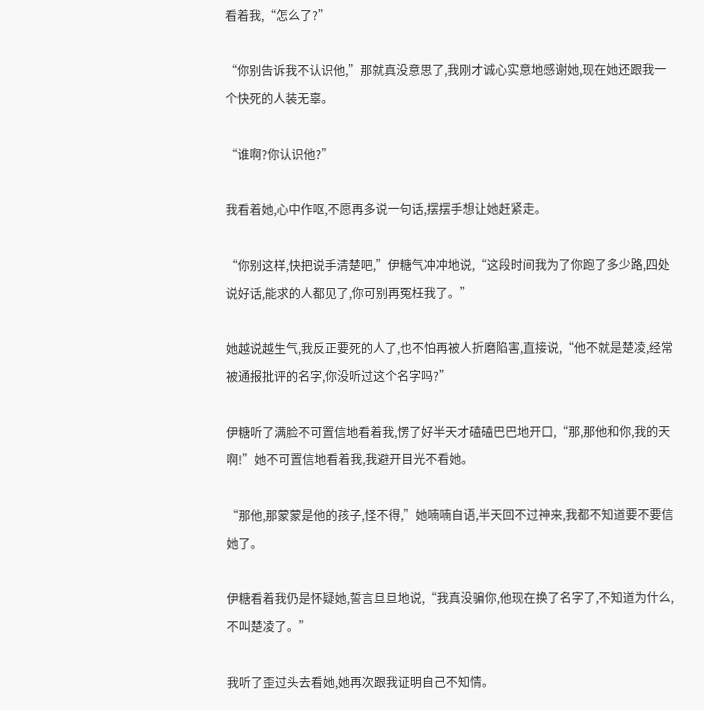看着我,“怎么了?”

“你别告诉我不认识他,”那就真没意思了,我刚才诚心实意地感谢她,现在她还跟我一个快死的人装无辜。

“谁啊?你认识他?”

我看着她,心中作呕,不愿再多说一句话,摆摆手想让她赶紧走。

“你别这样,快把说手清楚吧,”伊糖气冲冲地说,“这段时间我为了你跑了多少路,四处说好话,能求的人都见了,你可别再冤枉我了。”

她越说越生气,我反正要死的人了,也不怕再被人折磨陷害,直接说,“他不就是楚凌,经常被通报批评的名字,你没听过这个名字吗?”

伊糖听了满脸不可置信地看着我,愣了好半天才磕磕巴巴地开口,“那,那他和你,我的天啊!”她不可置信地看着我,我避开目光不看她。

“那他,那蒙蒙是他的孩子,怪不得,”她喃喃自语,半天回不过神来,我都不知道要不要信她了。

伊糖看着我仍是怀疑她,誓言旦旦地说,“我真没骗你,他现在换了名字了,不知道为什么,不叫楚凌了。”

我听了歪过头去看她,她再次跟我证明自己不知情。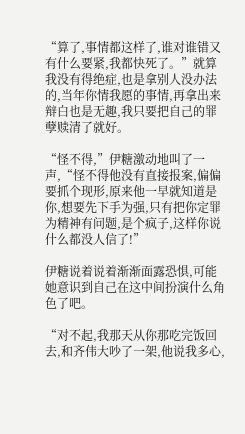“算了,事情都这样了,谁对谁错又有什么要紧,我都快死了。”就算我没有得绝症,也是拿别人没办法的,当年你情我愿的事情,再拿出来辩白也是无趣,我只要把自己的罪孽赎清了就好。

“怪不得,”伊糖激动地叫了一声,“怪不得他没有直接报案,偏偏要抓个现形,原来他一早就知道是你,想要先下手为强,只有把你定罪为精神有问题,是个疯子,这样你说什么都没人信了!”

伊糖说着说着渐渐面露恐惧,可能她意识到自己在这中间扮演什么角色了吧。

“对不起,我那天从你那吃完饭回去,和齐伟大吵了一架,他说我多心,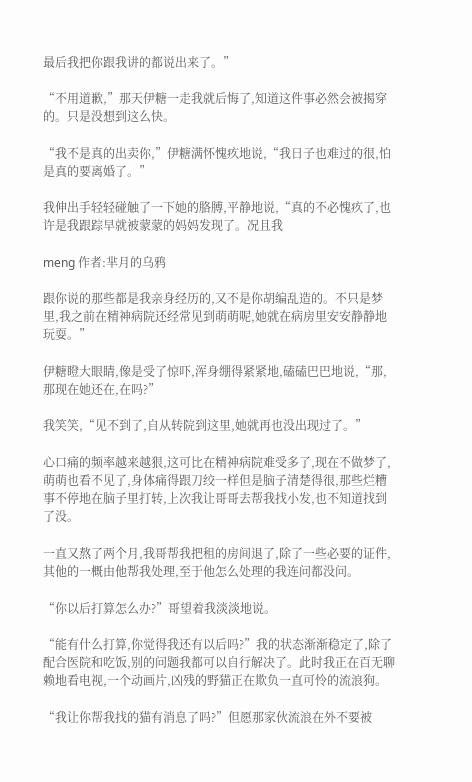最后我把你跟我讲的都说出来了。”

“不用道歉,”那天伊糖一走我就后悔了,知道这件事必然会被揭穿的。只是没想到这么快。

“我不是真的出卖你,”伊糖满怀愧疚地说,“我日子也难过的很,怕是真的要离婚了。”

我伸出手轻轻碰触了一下她的胳膊,平静地说,“真的不必愧疚了,也许是我跟踪早就被蒙蒙的妈妈发现了。况且我

meng 作者:芈月的乌鸦

跟你说的那些都是我亲身经历的,又不是你胡编乱造的。不只是梦里,我之前在精神病院还经常见到萌萌呢,她就在病房里安安静静地玩耍。”

伊糖瞪大眼睛,像是受了惊吓,浑身绷得紧紧地,磕磕巴巴地说,“那,那现在她还在,在吗?”

我笑笑,“见不到了,自从转院到这里,她就再也没出现过了。”

心口痛的频率越来越狠,这可比在精神病院难受多了,现在不做梦了,萌萌也看不见了,身体痛得跟刀绞一样但是脑子清楚得很,那些烂糟事不停地在脑子里打转,上次我让哥哥去帮我找小发,也不知道找到了没。

一直又熬了两个月,我哥帮我把租的房间退了,除了一些必要的证件,其他的一概由他帮我处理,至于他怎么处理的我连问都没问。

“你以后打算怎么办?”哥望着我淡淡地说。

“能有什么打算,你觉得我还有以后吗?”我的状态渐渐稳定了,除了配合医院和吃饭,别的问题我都可以自行解决了。此时我正在百无聊赖地看电视,一个动画片,凶残的野猫正在欺负一直可怜的流浪狗。

“我让你帮我找的猫有消息了吗?”但愿那家伙流浪在外不要被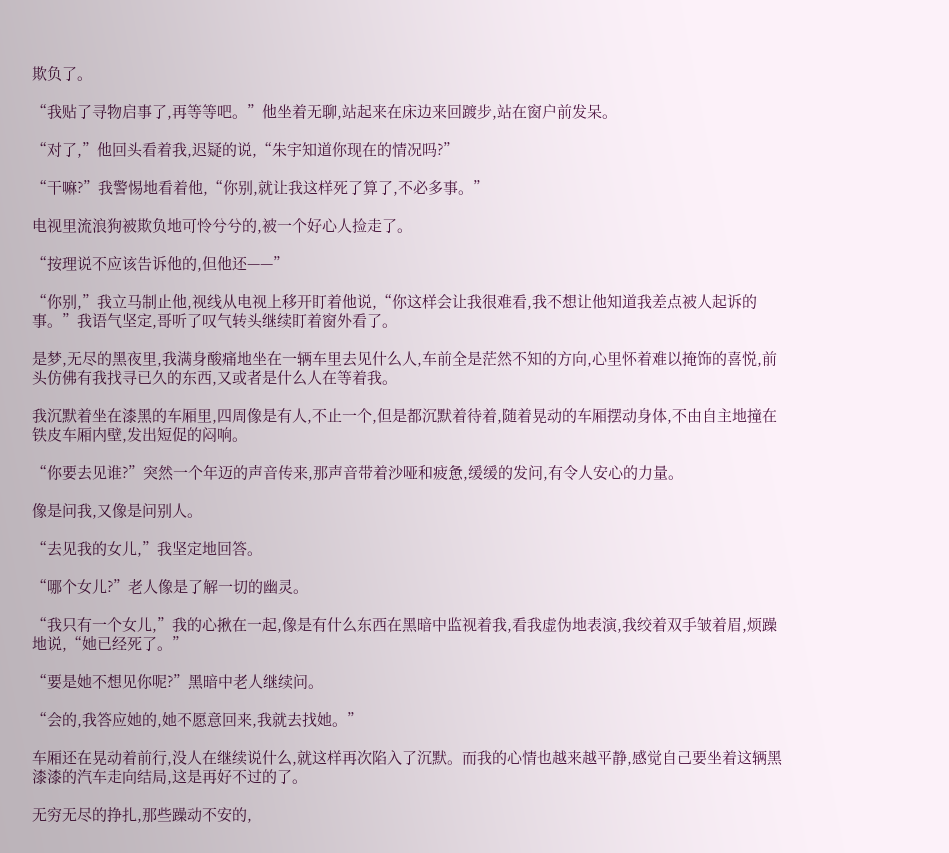欺负了。

“我贴了寻物启事了,再等等吧。”他坐着无聊,站起来在床边来回踱步,站在窗户前发呆。

“对了,”他回头看着我,迟疑的说,“朱宇知道你现在的情况吗?”

“干嘛?”我警惕地看着他,“你别,就让我这样死了算了,不必多事。”

电视里流浪狗被欺负地可怜兮兮的,被一个好心人捡走了。

“按理说不应该告诉他的,但他还——”

“你别,”我立马制止他,视线从电视上移开盯着他说,“你这样会让我很难看,我不想让他知道我差点被人起诉的事。”我语气坚定,哥听了叹气转头继续盯着窗外看了。

是梦,无尽的黑夜里,我满身酸痛地坐在一辆车里去见什么人,车前全是茫然不知的方向,心里怀着难以掩饰的喜悦,前头仿佛有我找寻已久的东西,又或者是什么人在等着我。

我沉默着坐在漆黑的车厢里,四周像是有人,不止一个,但是都沉默着待着,随着晃动的车厢摆动身体,不由自主地撞在铁皮车厢内壁,发出短促的闷响。

“你要去见谁?”突然一个年迈的声音传来,那声音带着沙哑和疲惫,缓缓的发问,有令人安心的力量。

像是问我,又像是问别人。

“去见我的女儿,”我坚定地回答。

“哪个女儿?”老人像是了解一切的幽灵。

“我只有一个女儿,”我的心揪在一起,像是有什么东西在黑暗中监视着我,看我虚伪地表演,我绞着双手皱着眉,烦躁地说,“她已经死了。”

“要是她不想见你呢?”黑暗中老人继续问。

“会的,我答应她的,她不愿意回来,我就去找她。”

车厢还在晃动着前行,没人在继续说什么,就这样再次陷入了沉默。而我的心情也越来越平静,感觉自己要坐着这辆黑漆漆的汽车走向结局,这是再好不过的了。

无穷无尽的挣扎,那些躁动不安的,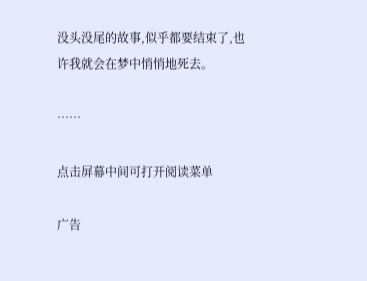没头没尾的故事,似乎都要结束了,也许我就会在梦中悄悄地死去。

……

点击屏幕中间可打开阅读菜单

广告